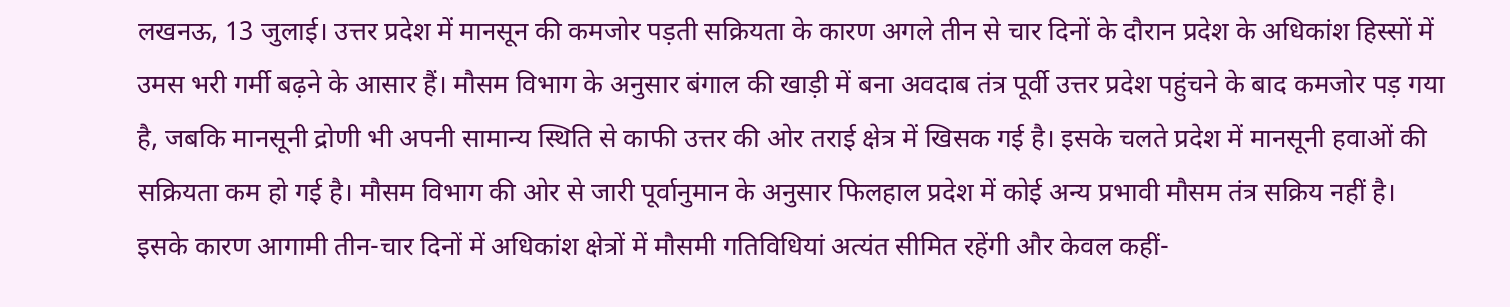लखनऊ, 13 जुलाई। उत्तर प्रदेश में मानसून की कमजोर पड़ती सक्रियता के कारण अगले तीन से चार दिनों के दौरान प्रदेश के अधिकांश हिस्सों में उमस भरी गर्मी बढ़ने के आसार हैं। मौसम विभाग के अनुसार बंगाल की खाड़ी में बना अवदाब तंत्र पूर्वी उत्तर प्रदेश पहुंचने के बाद कमजोर पड़ गया है, जबकि मानसूनी द्रोणी भी अपनी सामान्य स्थिति से काफी उत्तर की ओर तराई क्षेत्र में खिसक गई है। इसके चलते प्रदेश में मानसूनी हवाओं की सक्रियता कम हो गई है। मौसम विभाग की ओर से जारी पूर्वानुमान के अनुसार फिलहाल प्रदेश में कोई अन्य प्रभावी मौसम तंत्र सक्रिय नहीं है। इसके कारण आगामी तीन-चार दिनों में अधिकांश क्षेत्रों में मौसमी गतिविधियां अत्यंत सीमित रहेंगी और केवल कहीं-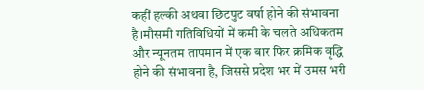कहीं हल्की अथवा छिटपुट वर्षा होने की संभावना है।मौसमी गतिविधियों में कमी के चलते अधिकतम और न्यूनतम तापमान में एक बार फिर क्रमिक वृद्धि होने की संभावना है, जिससे प्रदेश भर में उमस भरी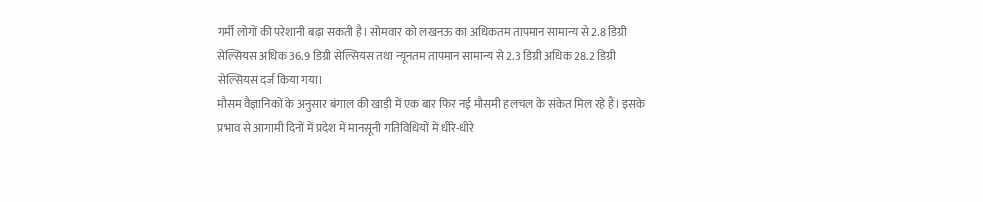गर्मी लोगों की परेशानी बढ़ा सकती है। सोमवार को लखनऊ का अधिकतम तापमान सामान्य से 2.8 डिग्री सेल्सियस अधिक 36.9 डिग्री सेल्सियस तथा न्यूनतम तापमान सामान्य से 2.3 डिग्री अधिक 28.2 डिग्री सेल्सियस दर्ज किया गया।
मौसम वैज्ञानिकों के अनुसार बंगाल की खाड़ी में एक बार फिर नई मौसमी हलचल के संकेत मिल रहे हैं। इसके प्रभाव से आगामी दिनों में प्रदेश में मानसूनी गतिविधियों में धीरे-धीरे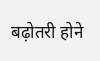बढ़ोतरी होने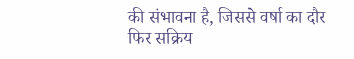की संभावना है, जिससे वर्षा का दौर फिर सक्रिय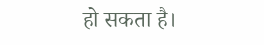हो सकता है।